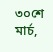৩০শে মার্চ,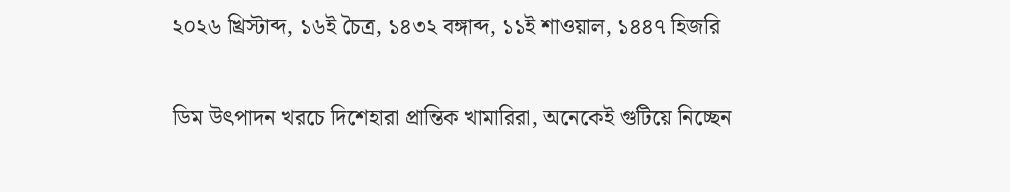২০২৬ খ্রিস্টাব্দ, ১৬ই চৈত্র, ১৪৩২ বঙ্গাব্দ, ১১ই শাওয়াল, ১৪৪৭ হিজরি

ডিম উৎপাদন খরচে দিশেহারা প্রান্তিক খামারিরা, অনেকেই গুটিয়ে নিচ্ছেন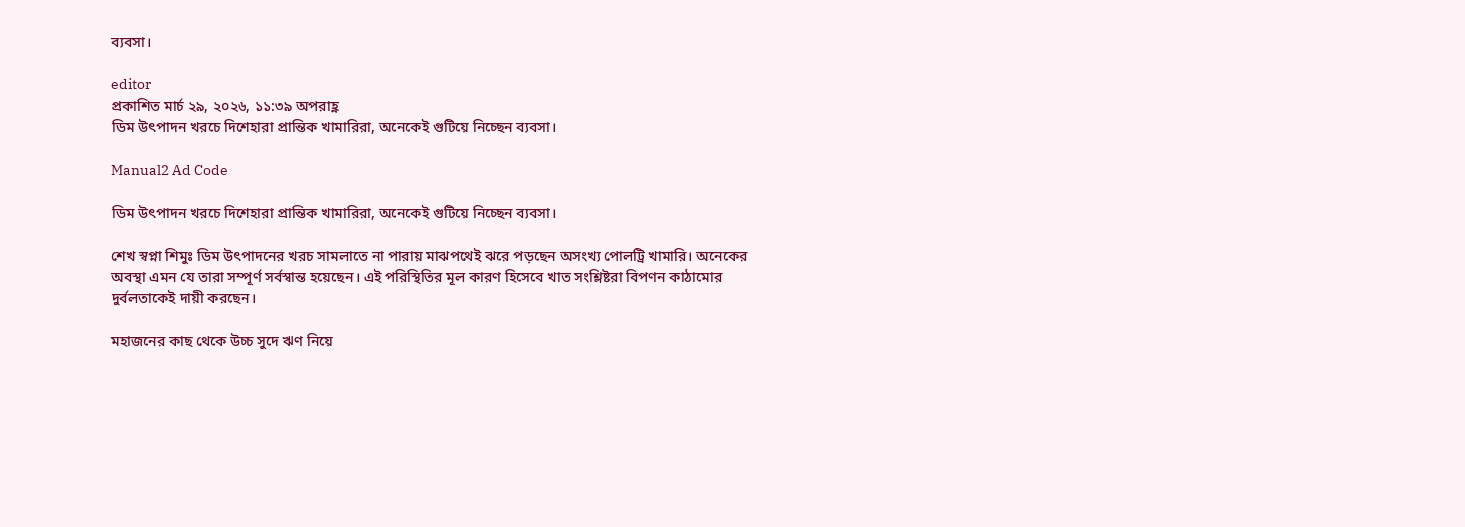ব্যবসা।

editor
প্রকাশিত মার্চ ২৯, ২০২৬, ১১:৩৯ অপরাহ্ণ
ডিম উৎপাদন খরচে দিশেহারা প্রান্তিক খামারিরা, অনেকেই গুটিয়ে নিচ্ছেন ব্যবসা।

Manual2 Ad Code

ডিম উৎপাদন খরচে দিশেহারা প্রান্তিক খামারিরা, অনেকেই গুটিয়ে নিচ্ছেন ব্যবসা।

শেখ স্বপ্না শিমুঃ ডিম উৎপাদনের খরচ সামলাতে না পারায় মাঝপথেই ঝরে পড়ছেন অসংখ্য পোলট্রি খামারি। অনেকের অবস্থা এমন যে তারা সম্পূর্ণ সর্বস্বান্ত হয়েছেন। এই পরিস্থিতির মূল কারণ হিসেবে খাত সংশ্লিষ্টরা বিপণন কাঠামোর দুর্বলতাকেই দায়ী করছেন।

মহাজনের কাছ থেকে উচ্চ সুদে ঋণ নিয়ে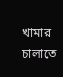খামার চালাতে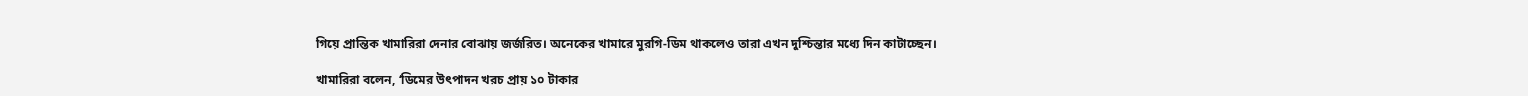গিয়ে প্রান্তিক খামারিরা দেনার বোঝায় জর্জরিত। অনেকের খামারে মুরগি-ডিম থাকলেও তারা এখন দুশ্চিন্তার মধ্যে দিন কাটাচ্ছেন।

খামারিরা বলেন, ‘ডিমের উৎপাদন খরচ প্রায় ১০ টাকার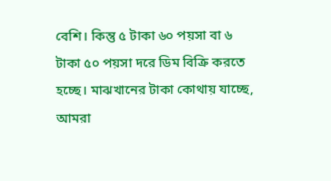বেশি। কিন্তু ৫ টাকা ৬০ পয়সা বা ৬ টাকা ৫০ পয়সা দরে ডিম বিক্রি করতে হচ্ছে। মাঝখানের টাকা কোথায় যাচ্ছে, আমরা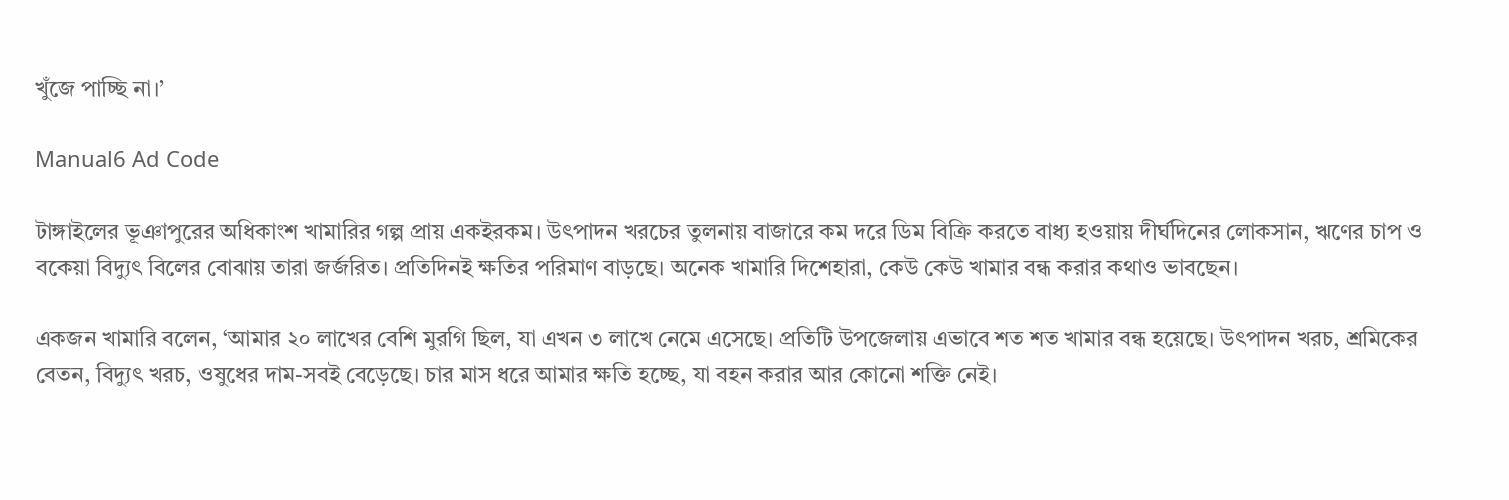খুঁজে পাচ্ছি না।’

Manual6 Ad Code

টাঙ্গাইলের ভূঞাপুরের অধিকাংশ খামারির গল্প প্রায় একইরকম। উৎপাদন খরচের তুলনায় বাজারে কম দরে ডিম বিক্রি করতে বাধ্য হওয়ায় দীর্ঘদিনের লোকসান, ঋণের চাপ ও বকেয়া বিদ্যুৎ বিলের বোঝায় তারা জর্জরিত। প্রতিদিনই ক্ষতির পরিমাণ বাড়ছে। অনেক খামারি দিশেহারা, কেউ কেউ খামার বন্ধ করার কথাও ভাবছেন।

একজন খামারি বলেন, ‘আমার ২০ লাখের বেশি মুরগি ছিল, যা এখন ৩ লাখে নেমে এসেছে। প্রতিটি উপজেলায় এভাবে শত শত খামার বন্ধ হয়েছে। উৎপাদন খরচ, শ্রমিকের বেতন, বিদ্যুৎ খরচ, ওষুধের দাম-সবই বেড়েছে। চার মাস ধরে আমার ক্ষতি হচ্ছে, যা বহন করার আর কোনো শক্তি নেই।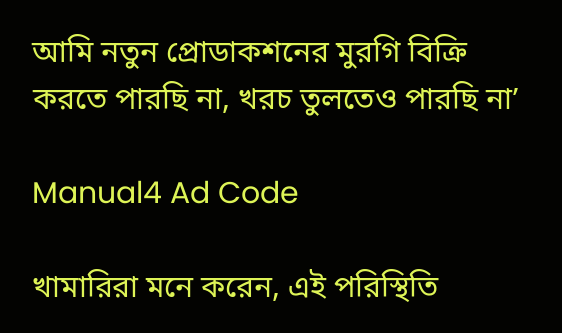আমি নতুন প্রোডাকশনের মুরগি বিক্রি করতে পারছি না, খরচ তুলতেও পারছি না’

Manual4 Ad Code

খামারিরা মনে করেন, এই পরিস্থিতি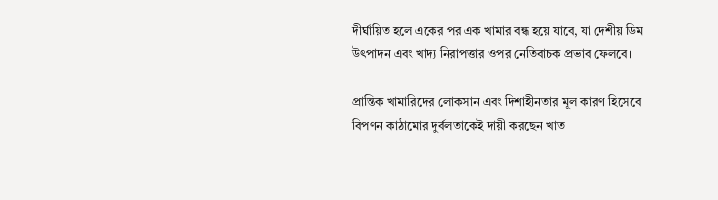দীর্ঘায়িত হলে একের পর এক খামার বন্ধ হয়ে যাবে, যা দেশীয় ডিম উৎপাদন এবং খাদ্য নিরাপত্তার ওপর নেতিবাচক প্রভাব ফেলবে।

প্রান্তিক খামারিদের লোকসান এবং দিশাহীনতার মূল কারণ হিসেবে বিপণন কাঠামোর দুর্বলতাকেই দায়ী করছেন খাত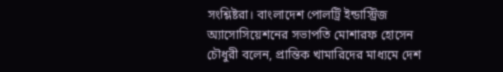সংশ্লিষ্টরা। বাংলাদেশ পোলট্রি ইন্ডাস্ট্রিজ অ্যাসোসিয়েশনের সভাপতি মোশারফ হোসেন চৌধুরী বলেন, প্রান্তিক খামারিদের মাধ্যমে দেশ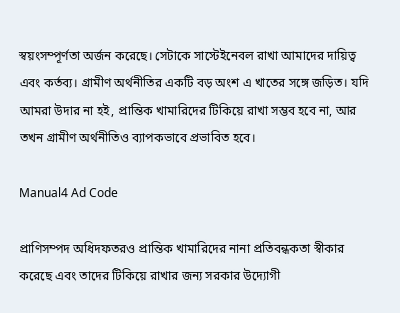স্বয়ংসম্পূর্ণতা অর্জন করেছে। সেটাকে সাস্টেইনেবল রাখা আমাদের দায়িত্ব এবং কর্তব্য। গ্রামীণ অর্থনীতির একটি বড় অংশ এ খাতের সঙ্গে জড়িত। যদি আমরা উদার না হই, প্রান্তিক খামারিদের টিকিয়ে রাখা সম্ভব হবে না, আর তখন গ্রামীণ অর্থনীতিও ব্যাপকভাবে প্রভাবিত হবে।

Manual4 Ad Code

প্রাণিসম্পদ অধিদফতরও প্রান্তিক খামারিদের নানা প্রতিবন্ধকতা স্বীকার করেছে এবং তাদের টিকিয়ে রাখার জন্য সরকার উদ্যোগী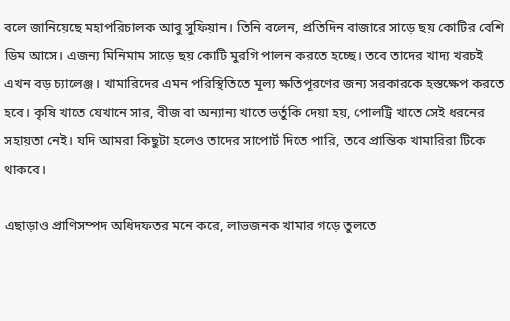বলে জানিয়েছে মহাপরিচালক আবু সুফিয়ান। তিনি বলেন, প্রতিদিন বাজারে সাড়ে ছয় কোটির বেশি ডিম আসে। এজন্য মিনিমাম সাড়ে ছয় কোটি মুরগি পালন করতে হচ্ছে। তবে তাদের খাদ্য খরচই এখন বড় চ্যালেঞ্জ। খামারিদের এমন পরিস্থিতিতে মূল্য ক্ষতিপূরণের জন্য সরকারকে হস্তক্ষেপ করতে হবে। কৃষি খাতে যেখানে সার, বীজ বা অন্যান্য খাতে ভর্তুকি দেয়া হয়, পোলট্রি খাতে সেই ধরনের সহায়তা নেই। যদি আমরা কিছুটা হলেও তাদের সাপোর্ট দিতে পারি, তবে প্রান্তিক খামারিরা টিকে থাকবে।

এছাড়াও প্রাণিসম্পদ অধিদফতর মনে করে, লাভজনক খামার গড়ে তুলতে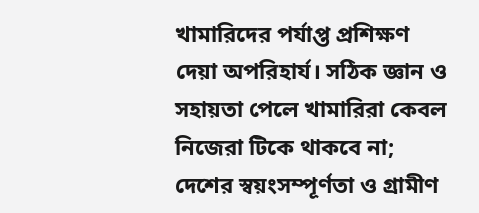খামারিদের পর্যাপ্ত প্রশিক্ষণ দেয়া অপরিহার্য। সঠিক জ্ঞান ও সহায়তা পেলে খামারিরা কেবল নিজেরা টিকে থাকবে না; দেশের স্বয়ংসম্পূর্ণতা ও গ্রামীণ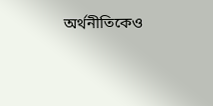অর্থনীতিকেও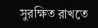সুরক্ষিত রাখতে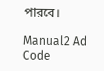পারবে।

Manual2 Ad Code